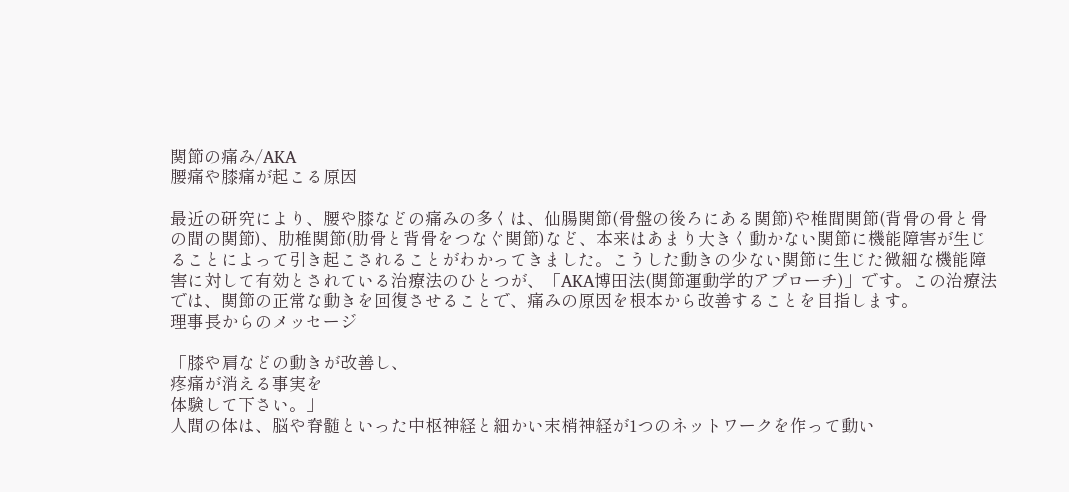関節の痛み/AKA
腰痛や膝痛が起こる原因

最近の研究により、腰や膝などの痛みの多くは、仙腸関節(骨盤の後ろにある関節)や椎間関節(背骨の骨と骨の間の関節)、肋椎関節(肋骨と背骨をつなぐ関節)など、本来はあまり大きく動かない関節に機能障害が生じることによって引き起こされることがわかってきました。こうした動きの少ない関節に生じた微細な機能障害に対して有効とされている治療法のひとつが、「AKA博田法(関節運動学的アプローチ)」です。この治療法では、関節の正常な動きを回復させることで、痛みの原因を根本から改善することを目指します。
理事長からのメッセージ

「膝や肩などの動きが改善し、
疼痛が消える事実を
体験して下さい。」
人間の体は、脳や脊髄といった中枢神経と細かい末梢神経が1つのネットワークを作って動い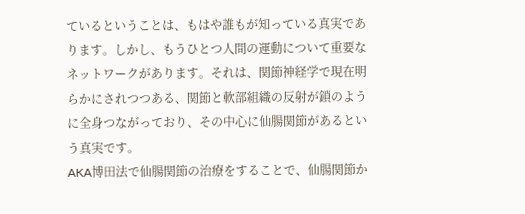ているということは、もはや誰もが知っている真実であります。しかし、もうひとつ人間の運動について重要なネットワークがあります。それは、関節神経学で現在明らかにされつつある、関節と軟部組織の反射が鎖のように全身つながっており、その中心に仙腸関節があるという真実です。
AKA博田法で仙腸関節の治療をすることで、仙腸関節か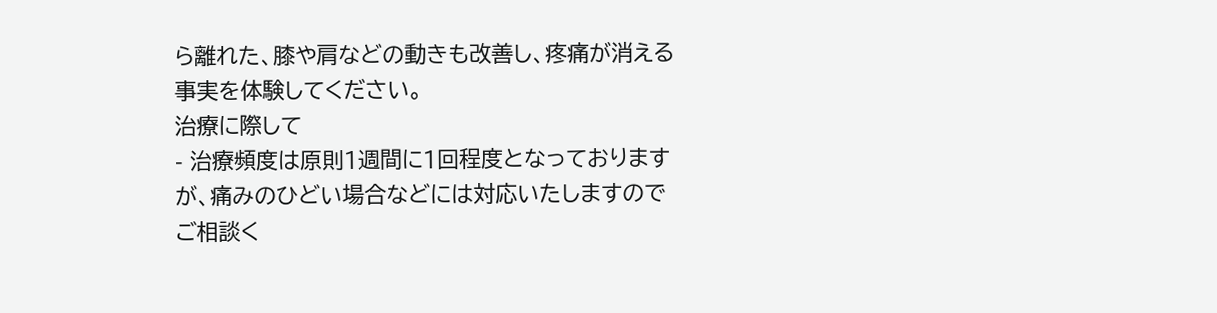ら離れた、膝や肩などの動きも改善し、疼痛が消える事実を体験してください。
治療に際して
- 治療頻度は原則1週間に1回程度となっておりますが、痛みのひどい場合などには対応いたしますのでご相談く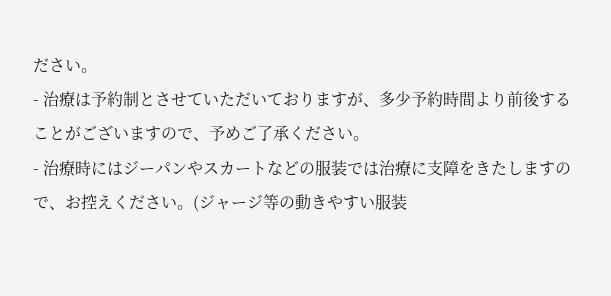ださい。
- 治療は予約制とさせていただいておりますが、多少予約時間より前後することがございますので、予めご了承ください。
- 治療時にはジーパンやスカートなどの服装では治療に支障をきたしますので、お控えください。(ジャージ等の動きやすい服装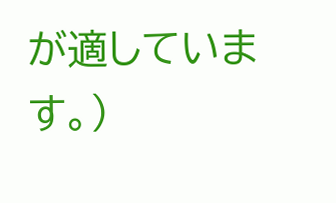が適しています。)